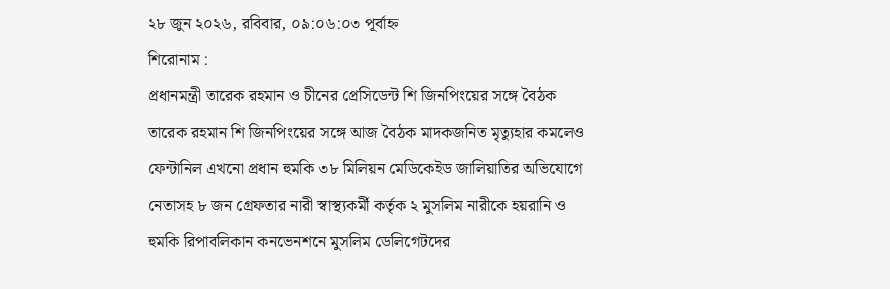২৮ জুন ২০২৬, রবিবার, ০৯:০৬:০৩ পূর্বাহ্ন
শিরোনাম :
প্রধানমন্ত্রী তারেক রহমান ও চীনের প্রেসিডেন্ট শি জিনপিংয়ের সঙ্গে বৈঠক তারেক রহমান শি জিনপিংয়ের সঙ্গে আজ বৈঠক মাদকজনিত মৃত্যুহার কমলেও ফেন্টানিল এখনো প্রধান হুমকি ৩৮ মিলিয়ন মেডিকেইড জালিয়াতির অভিযোগে নেতাসহ ৮ জন গ্রেফতার নারী স্বাস্থ্যকর্মী কর্তৃক ২ মুসলিম নারীকে হয়রানি ও হুমকি রিপাবলিকান কনভেনশনে মুসলিম ডেলিগেটদের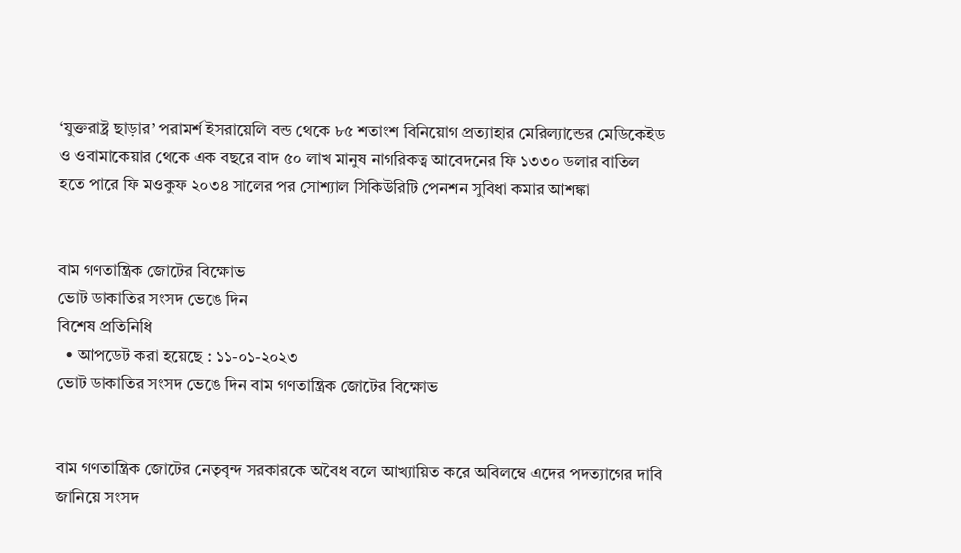‘যুক্তরাষ্ট্র ছাড়ার’ পরামর্শ ইসরায়েলি বন্ড থেকে ৮৫ শতাংশ বিনিয়োগ প্রত্যাহার মেরিল্যান্ডের মেডিকেইড ও ওবামাকেয়ার থেকে এক বছরে বাদ ৫০ লাখ মানুষ নাগরিকত্ব আবেদনের ফি ১৩৩০ ডলার বাতিল হতে পারে ফি মওকুফ ২০৩৪ সালের পর সোশ্যাল সিকিউরিটি পেনশন সুবিধা কমার আশঙ্কা


বাম গণতান্ত্রিক জোটের বিক্ষোভ
ভোট ডাকাতির সংসদ ভেঙে দিন
বিশেষ প্রতিনিধি
  • আপডেট করা হয়েছে : ১১-০১-২০২৩
ভোট ডাকাতির সংসদ ভেঙে দিন বাম গণতান্ত্রিক জোটের বিক্ষোভ


বাম গণতান্ত্রিক জোটের নেতৃবৃন্দ সরকারকে অবৈধ বলে আখ্যায়িত করে অবিলম্বে এদের পদত্যাগের দাবি জানিয়ে সংসদ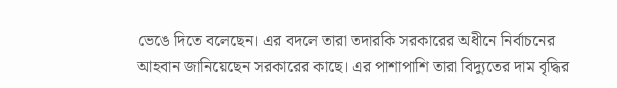ভেঙে দিতে বলেছেন। এর বদলে তারা তদারকি সরকারের অধীনে নির্বাচনের আহবান জানিয়েছেন সরকারের কাছে। এর পাশাপাশি তারা বিদ্যুতের দাম বৃদ্ধির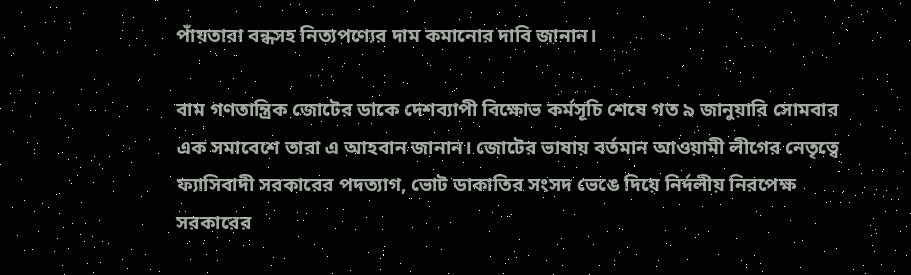পাঁয়তারা বন্ধসহ নিত্যপণ্যের দাম কমানোর দাবি জানান।

বাম গণতান্ত্রিক জোটের ডাকে দেশব্যাপী বিক্ষোভ কর্মসূচি শেষে গত ৯ জানুয়ারি সোমবার এক সমাবেশে তারা এ আহবান জানান। জোটের ভাষায় বর্তমান আওয়ামী লীগের নেতৃত্বে ফ্যাসিবাদী সরকারের পদত্যাগ, ভোট ডাকাতির সংসদ ভেঙে দিয়ে নির্দলীয় নিরপেক্ষ সরকারের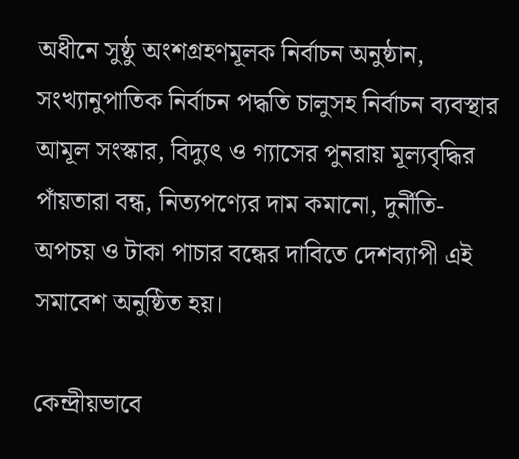অধীনে সুষ্ঠু অংশগ্রহণমূলক নির্বাচন অনুষ্ঠান, সংখ্যানুপাতিক নির্বাচন পদ্ধতি চালুসহ নির্বাচন ব্যবস্থার আমূল সংস্কার, বিদ্যুৎ ও গ্যাসের পুনরায় মূল্যবৃদ্ধির পাঁয়তারা বন্ধ, নিত্যপণ্যের দাম কমানো, দুর্নীতি-অপচয় ও টাকা পাচার বন্ধের দাবিতে দেশব্যাপী এই সমাবেশ অনুষ্ঠিত হয়।

কেন্দ্রীয়ভাবে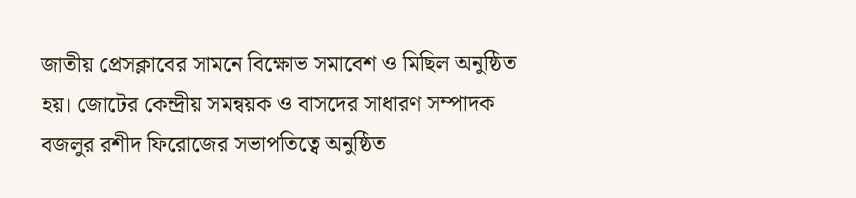জাতীয় প্রেসক্লাবের সামনে বিক্ষোভ সমাবেশ ও মিছিল অনুষ্ঠিত হয়। জোটের কেন্দ্রীয় সমন্বয়ক ও বাসদের সাধারণ সম্পাদক বজলুর রশীদ ফিরোজের সভাপতিত্বে অনুষ্ঠিত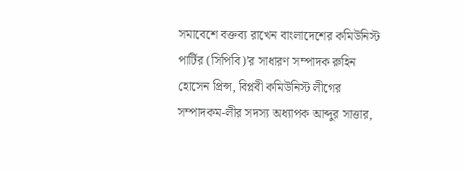সমাবেশে বক্তব্য রাখেন বাংলাদেশের কমিউনিস্ট পার্টির (সিপিবি)’র সাধারণ সম্পাদক রুহিন হোসেন প্রিন্স, বিপ্লবী কমিউনিস্ট লীগের সম্পাদকম-লীর সদস্য অধ্যাপক আব্দুর সাত্তার,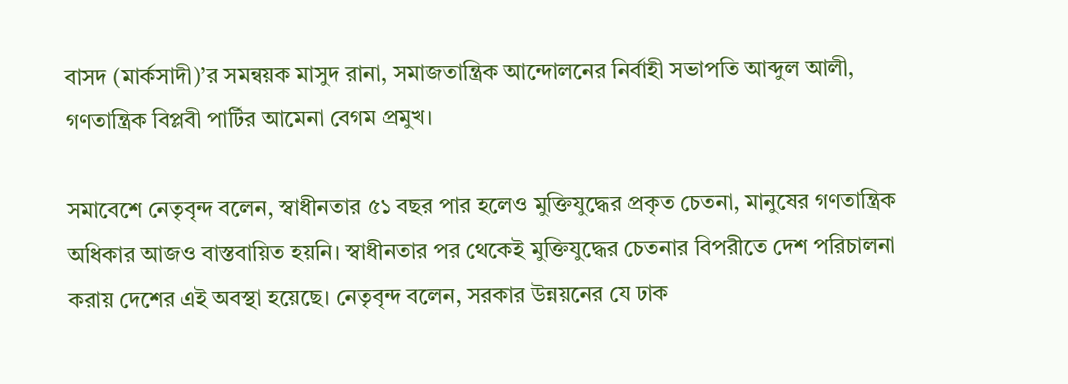বাসদ (মার্কসাদী)’র সমন্বয়ক মাসুদ রানা, সমাজতান্ত্রিক আন্দোলনের নির্বাহী সভাপতি আব্দুল আলী, গণতান্ত্রিক বিপ্লবী পার্টির আমেনা বেগম প্রমুখ।

সমাবেশে নেতৃবৃন্দ বলেন, স্বাধীনতার ৫১ বছর পার হলেও মুক্তিযুদ্ধের প্রকৃত চেতনা, মানুষের গণতান্ত্রিক অধিকার আজও বাস্তবায়িত হয়নি। স্বাধীনতার পর থেকেই মুক্তিযুদ্ধের চেতনার বিপরীতে দেশ পরিচালনা করায় দেশের এই অবস্থা হয়েছে। নেতৃবৃন্দ বলেন, সরকার উন্নয়নের যে ঢাক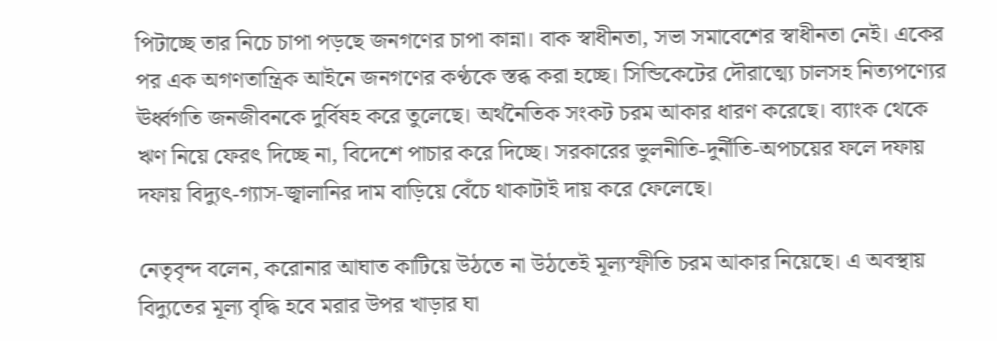পিটাচ্ছে তার নিচে চাপা পড়ছে জনগণের চাপা কান্না। বাক স্বাধীনতা, সভা সমাবেশের স্বাধীনতা নেই। একের পর এক অগণতান্ত্রিক আইনে জনগণের কণ্ঠকে স্তব্ধ করা হচ্ছে। সিন্ডিকেটের দৌরাত্ম্যে চালসহ নিত্যপণ্যের ঊর্ধ্বগতি জনজীবনকে দুর্বিষহ করে তুলেছে। অর্থনৈতিক সংকট চরম আকার ধারণ করেছে। ব্যাংক থেকে ঋণ নিয়ে ফেরৎ দিচ্ছে না, বিদেশে পাচার করে দিচ্ছে। সরকারের ভুলনীতি-দুর্নীতি-অপচয়ের ফলে দফায় দফায় বিদ্যুৎ-গ্যাস-জ্বালানির দাম বাড়িয়ে বেঁচে থাকাটাই দায় করে ফেলেছে।

নেতৃবৃন্দ বলেন, করোনার আঘাত কাটিয়ে উঠতে না উঠতেই মূল্যস্ফীতি চরম আকার নিয়েছে। এ অবস্থায় বিদ্যুতের মূল্য বৃদ্ধি হবে মরার উপর খাড়ার ঘা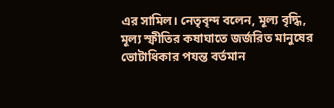এর সামিল। নেতৃবৃন্দ বলেন, মূল্য বৃদ্ধি, মূল্য স্ফীতির কষাঘাতে জর্জরিত মানুষের ভোটাধিকার পযন্ত বর্তমান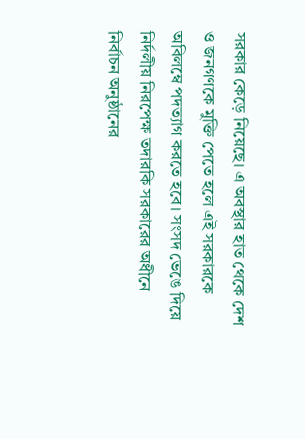সরকার কেড়ে নিয়েছে। এ অবস্থার হাত থেকে দেশ ও জনগণকে মুক্তি পেতে হলে এই সরকারকে অবিলম্বে পদত্যাগ করতে হবে। সংসদ ভেঙে দিয়ে নির্দলীয় নিরপেক্ষ তদারকি সরকারের অধীনে নির্বাচন অনুষ্ঠানের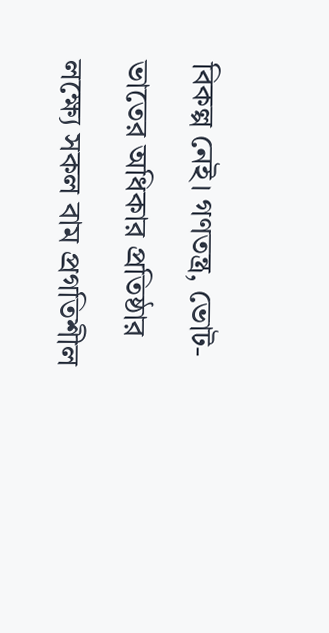বিকল্প নেই। গণতন্ত্র, ভোট-ভাতের অধিকার প্রতিষ্ঠার লক্ষ্যে সকল বাম প্রগতিশীল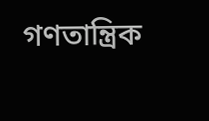গণতান্ত্রিক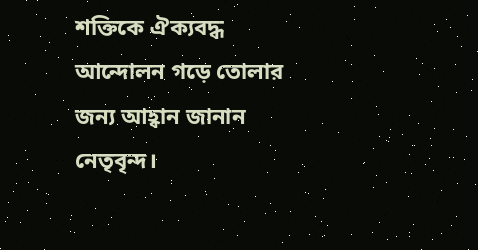শক্তিকে ঐক্যবদ্ধ আন্দোলন গড়ে তোলার জন্য আহ্বান জানান নেতৃবৃন্দ।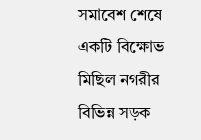সমাবেশ শেষে একটি বিক্ষোভ মিছিল নগরীর বিভিন্ন সড়ক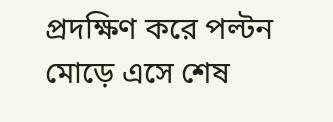প্রদক্ষিণ করে পল্টন মোড়ে এসে শেষ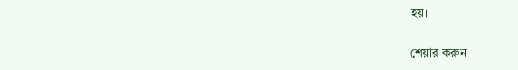হয়।

শেয়ার করুন